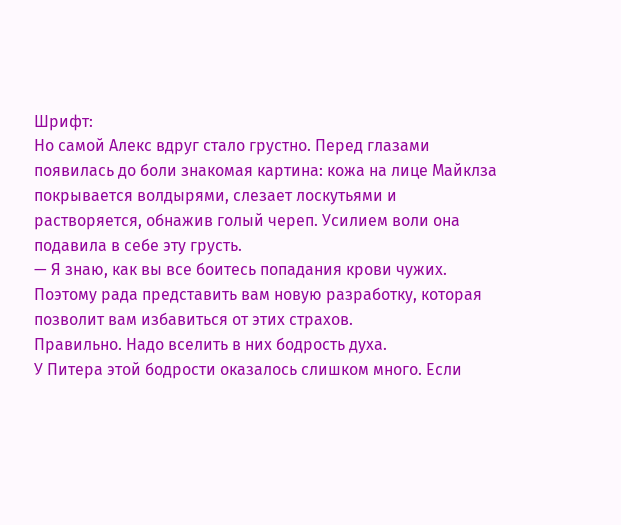Шрифт:
Но самой Алекс вдруг стало грустно. Перед глазами появилась до боли знакомая картина: кожа на лице Майклза покрывается волдырями, слезает лоскутьями и растворяется, обнажив голый череп. Усилием воли она подавила в себе эту грусть.
— Я знаю, как вы все боитесь попадания крови чужих. Поэтому рада представить вам новую разработку, которая позволит вам избавиться от этих страхов.
Правильно. Надо вселить в них бодрость духа.
У Питера этой бодрости оказалось слишком много. Если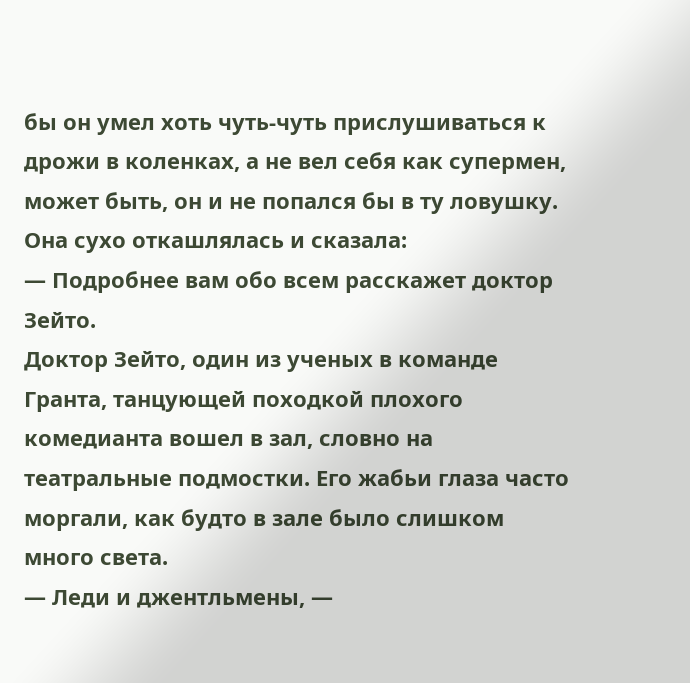бы он умел хоть чуть-чуть прислушиваться к дрожи в коленках, а не вел себя как супермен, может быть, он и не попался бы в ту ловушку.
Она сухо откашлялась и сказала:
— Подробнее вам обо всем расскажет доктор Зейто.
Доктор Зейто, один из ученых в команде Гранта, танцующей походкой плохого комедианта вошел в зал, словно на театральные подмостки. Его жабьи глаза часто моргали, как будто в зале было слишком много света.
— Леди и джентльмены, —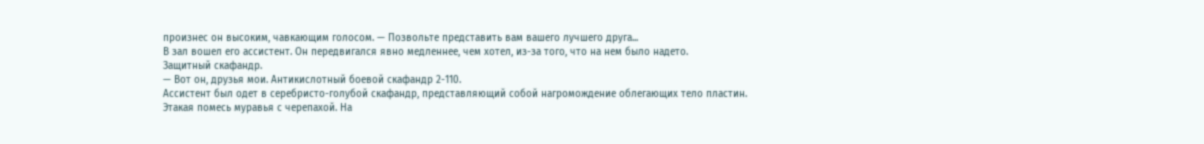произнес он высоким, чавкающим голосом. — Позвольте представить вам вашего лучшего друга...
В зал вошел его ассистент. Он передвигался явно медленнее, чем хотел, из-за того, что на нем было надето.
Защитный скафандр.
— Вот он, друзья мои. Антикислотный боевой скафандр 2-110.
Ассистент был одет в серебристо-голубой скафандр, представляющий собой нагромождение облегающих тело пластин. Этакая помесь муравья с черепахой. На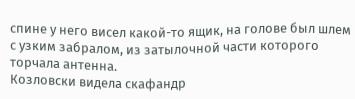спине у него висел какой-то ящик, на голове был шлем с узким забралом, из затылочной части которого торчала антенна.
Козловски видела скафандр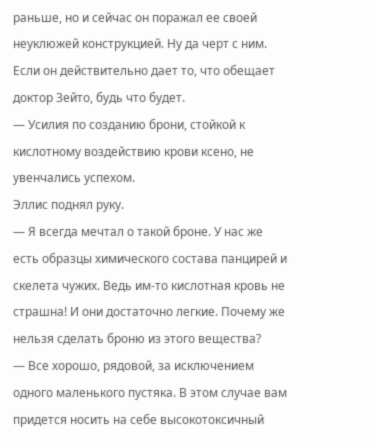раньше, но и сейчас он поражал ее своей неуклюжей конструкцией. Ну да черт с ним. Если он действительно дает то, что обещает доктор Зейто, будь что будет.
— Усилия по созданию брони, стойкой к кислотному воздействию крови ксено, не увенчались успехом.
Эллис поднял руку.
— Я всегда мечтал о такой броне. У нас же есть образцы химического состава панцирей и скелета чужих. Ведь им-то кислотная кровь не страшна! И они достаточно легкие. Почему же нельзя сделать броню из этого вещества?
— Все хорошо, рядовой, за исключением одного маленького пустяка. В этом случае вам придется носить на себе высокотоксичный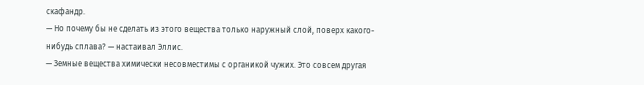скафандр.
— Но почему бы не сделать из этого вещества только наружный слой, поверх какого-нибудь сплава? — настаивал Эллис.
— Земные вещества химически несовместимы с органикой чужих. Это совсем другая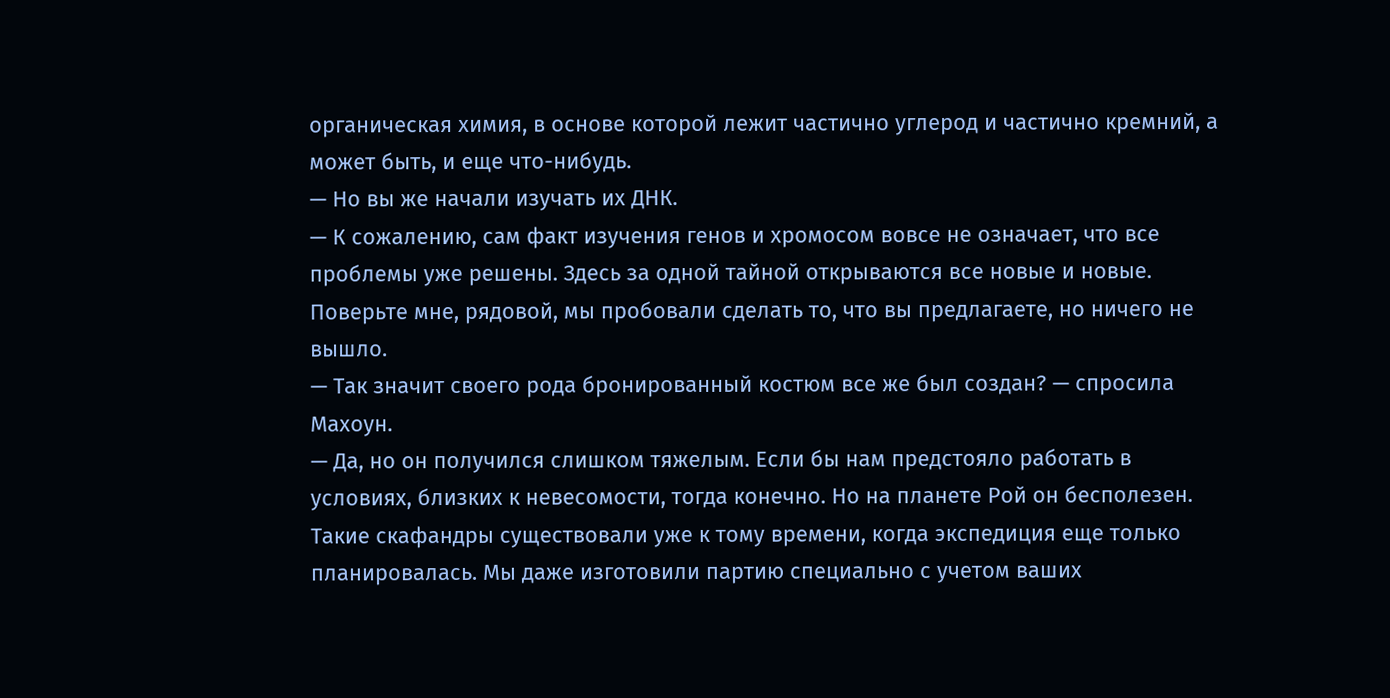органическая химия, в основе которой лежит частично углерод и частично кремний, а может быть, и еще что-нибудь.
— Но вы же начали изучать их ДНК.
— К сожалению, сам факт изучения генов и хромосом вовсе не означает, что все проблемы уже решены. Здесь за одной тайной открываются все новые и новые. Поверьте мне, рядовой, мы пробовали сделать то, что вы предлагаете, но ничего не вышло.
— Так значит своего рода бронированный костюм все же был создан? — спросила Махоун.
— Да, но он получился слишком тяжелым. Если бы нам предстояло работать в условиях, близких к невесомости, тогда конечно. Но на планете Рой он бесполезен. Такие скафандры существовали уже к тому времени, когда экспедиция еще только планировалась. Мы даже изготовили партию специально с учетом ваших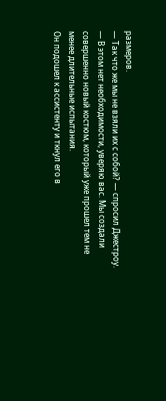размеров.
— Так что же мы не взяли их с собой? — спросил Джестроу.
— В этом нет необходимости, уверяю вас. Мы создали совершенно новый костюм, который уже прошел тем не менее длительные испытания.
Он подошел к ассистенту и ткнул его в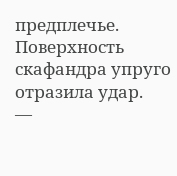предплечье. Поверхность скафандра упруго отразила удар.
—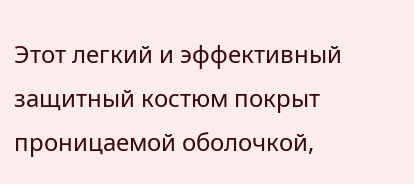Этот легкий и эффективный защитный костюм покрыт проницаемой оболочкой,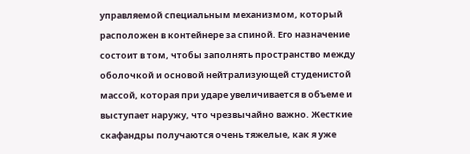управляемой специальным механизмом, который расположен в контейнере за спиной. Его назначение состоит в том, чтобы заполнять пространство между оболочкой и основой нейтрализующей студенистой массой, которая при ударе увеличивается в объеме и выступает наружу, что чрезвычайно важно. Жесткие скафандры получаются очень тяжелые, как я уже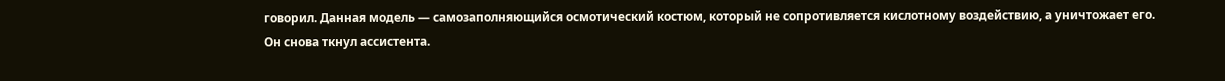говорил. Данная модель — самозаполняющийся осмотический костюм, который не сопротивляется кислотному воздействию, а уничтожает его.
Он снова ткнул ассистента.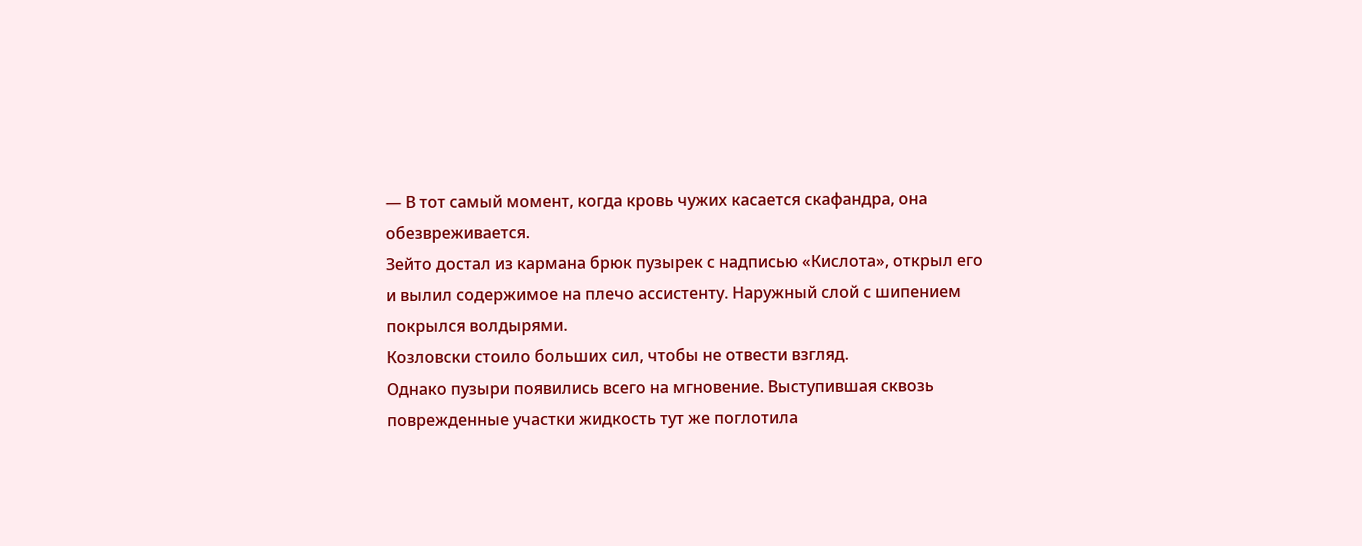— В тот самый момент, когда кровь чужих касается скафандра, она обезвреживается.
Зейто достал из кармана брюк пузырек с надписью «Кислота», открыл его и вылил содержимое на плечо ассистенту. Наружный слой с шипением покрылся волдырями.
Козловски стоило больших сил, чтобы не отвести взгляд.
Однако пузыри появились всего на мгновение. Выступившая сквозь поврежденные участки жидкость тут же поглотила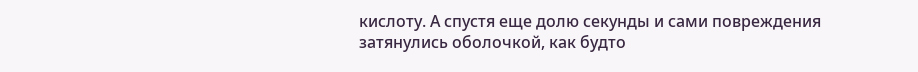кислоту. А спустя еще долю секунды и сами повреждения затянулись оболочкой, как будто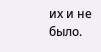их и не было.